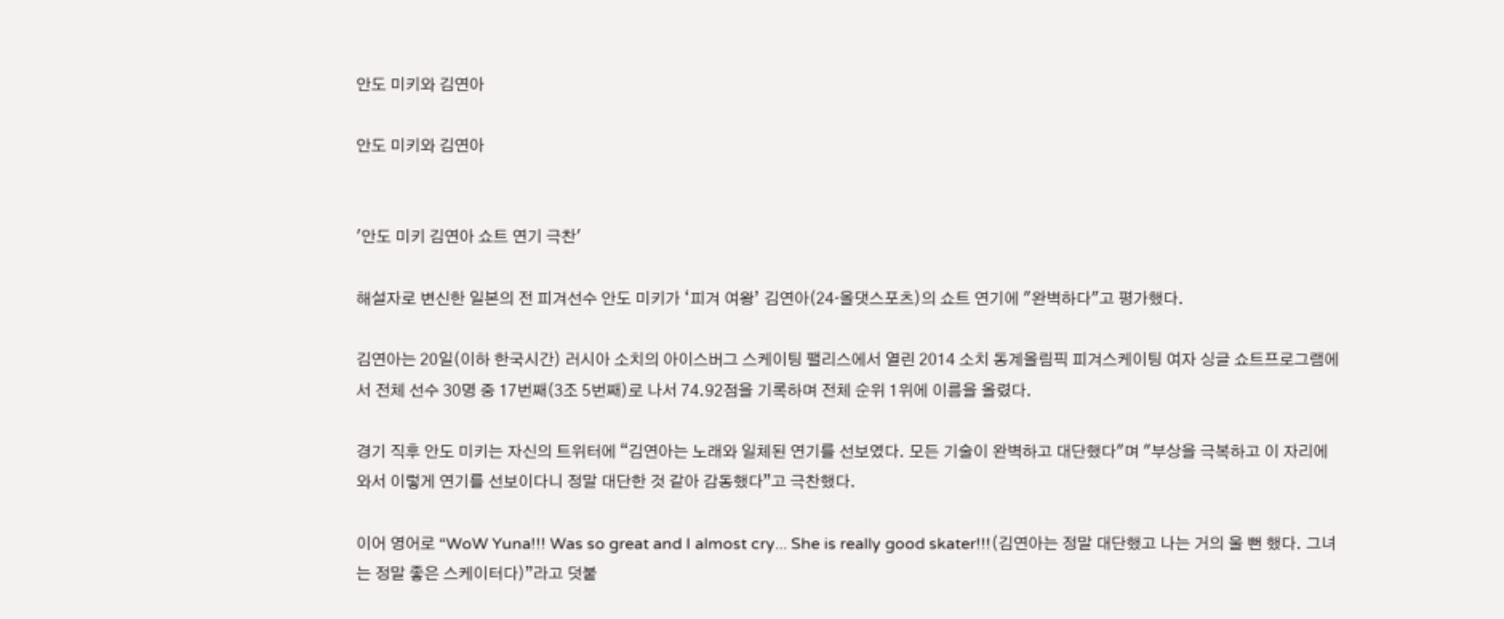안도 미키와 김연아

안도 미키와 김연아


'안도 미키 김연아 쇼트 연기 극찬'

해설자로 변신한 일본의 전 피겨선수 안도 미키가 ‘피겨 여왕’ 김연아(24·올댓스포츠)의 쇼트 연기에 "완벽하다"고 평가했다.

김연아는 20일(이하 한국시간) 러시아 소치의 아이스버그 스케이팅 팰리스에서 열린 2014 소치 동계올림픽 피겨스케이팅 여자 싱글 쇼트프로그램에서 전체 선수 30명 중 17번째(3조 5번째)로 나서 74.92점을 기록하며 전체 순위 1위에 이름을 올렸다.

경기 직후 안도 미키는 자신의 트위터에 “김연아는 노래와 일체된 연기를 선보였다. 모든 기술이 완벽하고 대단했다"며 "부상을 극복하고 이 자리에 와서 이렇게 연기를 선보이다니 정말 대단한 것 같아 감동했다”고 극찬했다.

이어 영어로 “WoW Yuna!!! Was so great and I almost cry... She is really good skater!!!(김연아는 정말 대단했고 나는 거의 울 뻔 했다. 그녀는 정말 좋은 스케이터다)”라고 덧붙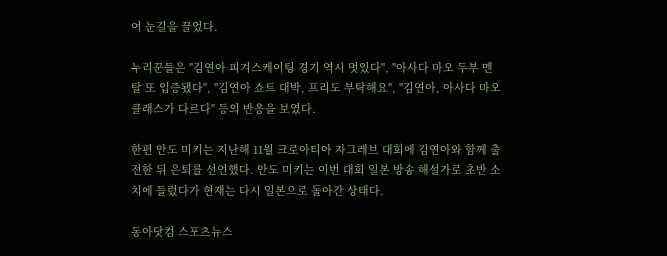여 눈길을 끌었다.

누리꾼들은 "김연아 피겨스케이팅 경기 역시 멋있다", "아사다 마오 두부 멘탈 또 입증됐다", "김연아 쇼트 대박, 프리도 부탁해요", "김연아, 아사다 마오 클래스가 다르다" 등의 반응을 보였다.

한편 안도 미키는 지난해 11월 크로아티아 자그레브 대회에 김연아와 함께 출전한 뒤 은퇴를 선언했다. 안도 미키는 이번 대회 일본 방송 해설가로 초반 소치에 들렀다가 현재는 다시 일본으로 돌아간 상태다.

동아닷컴 스포츠뉴스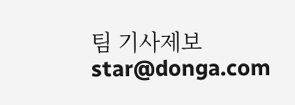팀 기사제보 star@donga.com